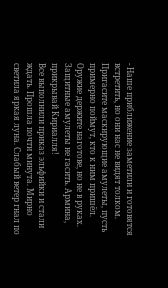- Наше приближение заметили и готовятся встретить, но они нас не видят толком. Пригасите маскирующие амулеты, пусть примерно поймут, кто к ним пришёл. Оружие держите наготове, но не в руках. Защитные амулеты не гасить. Армина, прикрывай Кириалля!
Все выполнили приказ эльфийки и стали ждать. Прошла почти минута. Мирно светила яркая луна. Слабый ветер гнал по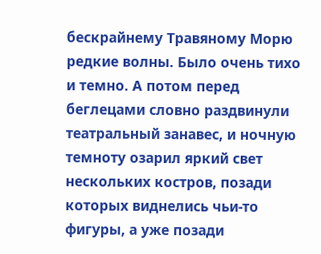бескрайнему Травяному Морю редкие волны. Было очень тихо и темно. А потом перед беглецами словно раздвинули театральный занавес, и ночную темноту озарил яркий свет нескольких костров, позади которых виднелись чьи-то фигуры, а уже позади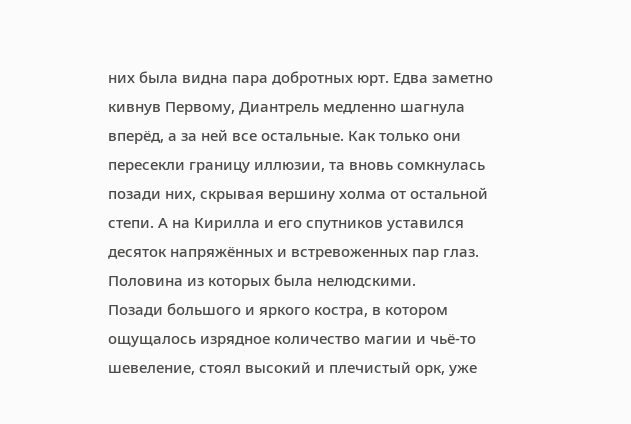них была видна пара добротных юрт. Едва заметно кивнув Первому, Диантрель медленно шагнула вперёд, а за ней все остальные. Как только они пересекли границу иллюзии, та вновь сомкнулась позади них, скрывая вершину холма от остальной степи. А на Кирилла и его спутников уставился десяток напряжённых и встревоженных пар глаз. Половина из которых была нелюдскими.
Позади большого и яркого костра, в котором ощущалось изрядное количество магии и чьё-то шевеление, стоял высокий и плечистый орк, уже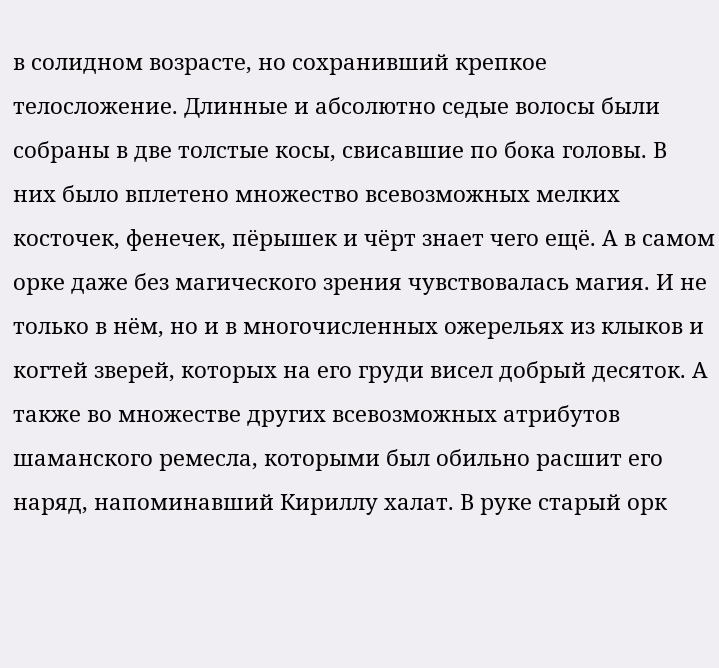в солидном возрасте, но сохранивший крепкое телосложение. Длинные и абсолютно седые волосы были собраны в две толстые косы, свисавшие по бока головы. В них было вплетено множество всевозможных мелких косточек, фенечек, пёрышек и чёрт знает чего ещё. А в самом орке даже без магического зрения чувствовалась магия. И не только в нём, но и в многочисленных ожерельях из клыков и когтей зверей, которых на его груди висел добрый десяток. А также во множестве других всевозможных атрибутов шаманского ремесла, которыми был обильно расшит его наряд, напоминавший Кириллу халат. В руке старый орк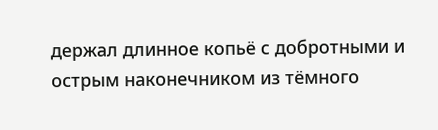держал длинное копьё с добротными и острым наконечником из тёмного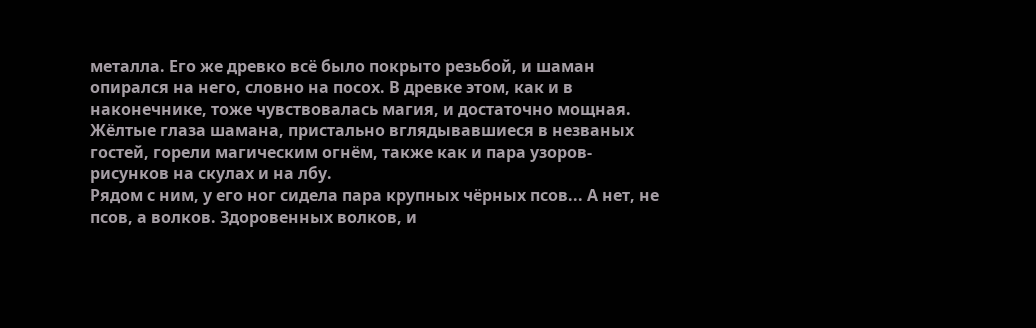металла. Его же древко всё было покрыто резьбой, и шаман опирался на него, словно на посох. В древке этом, как и в наконечнике, тоже чувствовалась магия, и достаточно мощная. Жёлтые глаза шамана, пристально вглядывавшиеся в незваных гостей, горели магическим огнём, также как и пара узоров-рисунков на скулах и на лбу.
Рядом с ним, у его ног сидела пара крупных чёрных псов... А нет, не псов, а волков. Здоровенных волков, и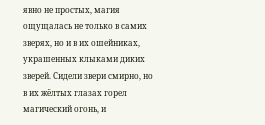явно не простых, магия ощущалась не только в самих зверях, но и в их ошейниках, украшенных клыками диких зверей. Сидели звери смирно, но в их жёлтых глазах горел магический огонь, и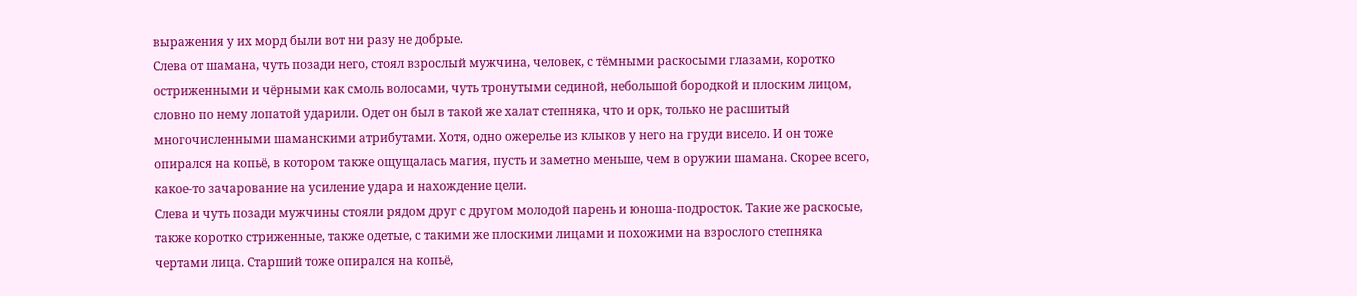выражения у их морд были вот ни разу не добрые.
Слева от шамана, чуть позади него, стоял взрослый мужчина, человек, с тёмными раскосыми глазами, коротко остриженными и чёрными как смоль волосами, чуть тронутыми сединой, небольшой бородкой и плоским лицом, словно по нему лопатой ударили. Одет он был в такой же халат степняка, что и орк, только не расшитый многочисленными шаманскими атрибутами. Хотя, одно ожерелье из клыков у него на груди висело. И он тоже опирался на копьё, в котором также ощущалась магия, пусть и заметно меньше, чем в оружии шамана. Скорее всего, какое-то зачарование на усиление удара и нахождение цели.
Слева и чуть позади мужчины стояли рядом друг с другом молодой парень и юноша-подросток. Такие же раскосые, также коротко стриженные, также одетые, с такими же плоскими лицами и похожими на взрослого степняка чертами лица. Старший тоже опирался на копьё,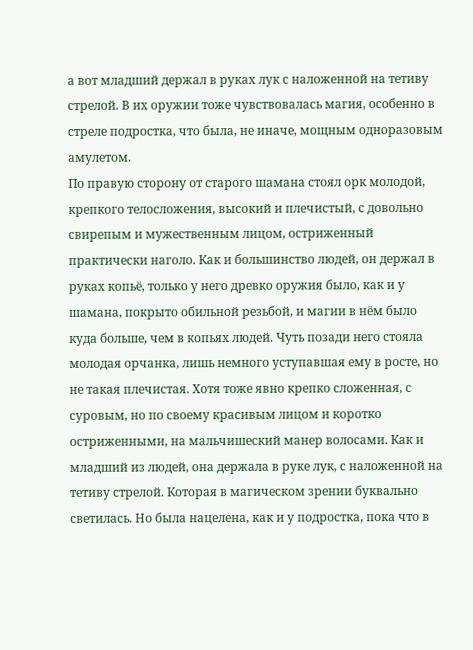а вот младший держал в руках лук с наложенной на тетиву стрелой. В их оружии тоже чувствовалась магия, особенно в стреле подростка, что была, не иначе, мощным одноразовым амулетом.
По правую сторону от старого шамана стоял орк молодой, крепкого телосложения, высокий и плечистый, с довольно свирепым и мужественным лицом, остриженный практически наголо. Как и большинство людей, он держал в руках копьё, только у него древко оружия было, как и у шамана, покрыто обильной резьбой, и магии в нём было куда больше, чем в копьях людей. Чуть позади него стояла молодая орчанка, лишь немного уступавшая ему в росте, но не такая плечистая. Хотя тоже явно крепко сложенная, с суровым, но по своему красивым лицом и коротко остриженными, на мальчишеский манер волосами. Как и младший из людей, она держала в руке лук, с наложенной на тетиву стрелой. Которая в магическом зрении буквально светилась. Но была нацелена, как и у подростка, пока что в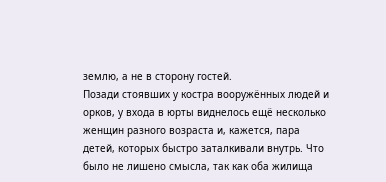землю, а не в сторону гостей.
Позади стоявших у костра вооружённых людей и орков, у входа в юрты виднелось ещё несколько женщин разного возраста и, кажется, пара детей, которых быстро заталкивали внутрь. Что было не лишено смысла, так как оба жилища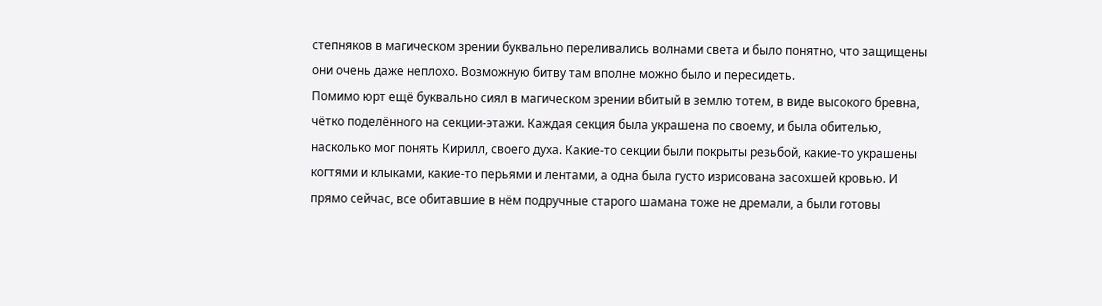степняков в магическом зрении буквально переливались волнами света и было понятно, что защищены они очень даже неплохо. Возможную битву там вполне можно было и пересидеть.
Помимо юрт ещё буквально сиял в магическом зрении вбитый в землю тотем, в виде высокого бревна, чётко поделённого на секции-этажи. Каждая секция была украшена по своему, и была обителью, насколько мог понять Кирилл, своего духа. Какие-то секции были покрыты резьбой, какие-то украшены когтями и клыками, какие-то перьями и лентами, а одна была густо изрисована засохшей кровью. И прямо сейчас, все обитавшие в нём подручные старого шамана тоже не дремали, а были готовы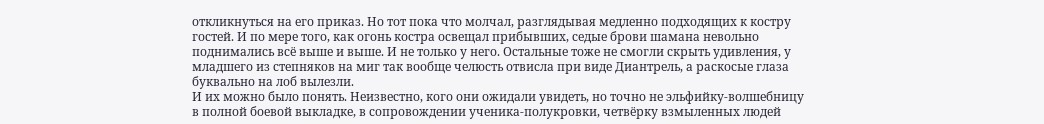откликнуться на его приказ. Но тот пока что молчал, разглядывая медленно подходящих к костру гостей. И по мере того, как огонь костра освещал прибывших, седые брови шамана невольно поднимались всё выше и выше. И не только у него. Остальные тоже не смогли скрыть удивления, у младшего из степняков на миг так вообще челюсть отвисла при виде Диантрель, а раскосые глаза буквально на лоб вылезли.
И их можно было понять. Неизвестно, кого они ожидали увидеть, но точно не эльфийку-волшебницу в полной боевой выкладке, в сопровождении ученика-полукровки, четвёрку взмыленных людей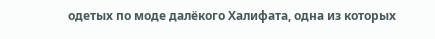одетых по моде далёкого Халифата, одна из которых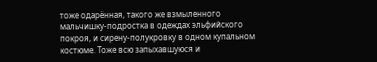тоже одарённая, такого же взмыленного мальчишку-подростка в одеждах эльфийского покроя, и сирену-полукровку в одном купальном костюме. Тоже всю запыхавшуюся и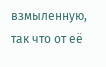взмыленную, так что от её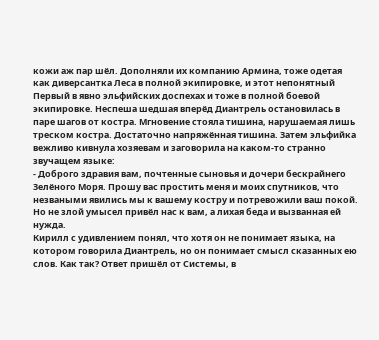кожи аж пар шёл. Дополняли их компанию Армина, тоже одетая как диверсантка Леса в полной экипировке, и этот непонятный Первый в явно эльфийских доспехах и тоже в полной боевой экипировке. Неспеша шедшая вперёд Диантрель остановилась в паре шагов от костра. Мгновение стояла тишина, нарушаемая лишь треском костра. Достаточно напряжённая тишина. Затем эльфийка вежливо кивнула хозяевам и заговорила на каком-то странно звучащем языке:
- Доброго здравия вам, почтенные сыновья и дочери бескрайнего Зелёного Моря. Прошу вас простить меня и моих спутников, что незваными явились мы к вашему костру и потревожили ваш покой. Но не злой умысел привёл нас к вам, а лихая беда и вызванная ей нужда.
Кирилл с удивлением понял, что хотя он не понимает языка, на котором говорила Диантрель, но он понимает смысл сказанных ею слов. Как так? Ответ пришёл от Системы, в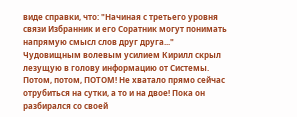виде справки, что: "Начиная с третьего уровня связи Избранник и его Соратник могут понимать напрямую смысл слов друг друга..."
Чудовищным волевым усилием Кирилл скрыл лезущую в голову информацию от Системы. Потом, потом, ПОТОМ! Не хватало прямо сейчас отрубиться на сутки, а то и на двое! Пока он разбирался со своей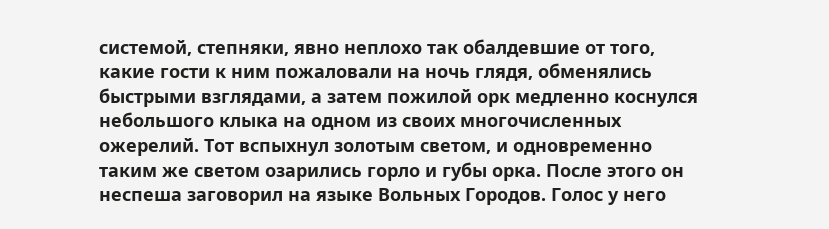системой, степняки, явно неплохо так обалдевшие от того, какие гости к ним пожаловали на ночь глядя, обменялись быстрыми взглядами, а затем пожилой орк медленно коснулся небольшого клыка на одном из своих многочисленных ожерелий. Тот вспыхнул золотым светом, и одновременно таким же светом озарились горло и губы орка. После этого он неспеша заговорил на языке Вольных Городов. Голос у него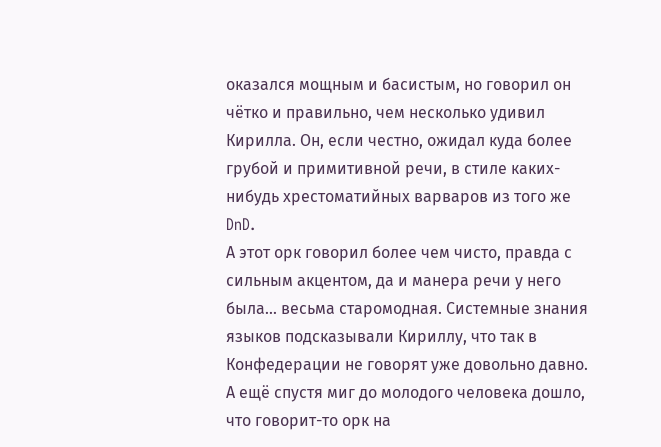оказался мощным и басистым, но говорил он чётко и правильно, чем несколько удивил Кирилла. Он, если честно, ожидал куда более грубой и примитивной речи, в стиле каких-нибудь хрестоматийных варваров из того же DnD.
А этот орк говорил более чем чисто, правда с сильным акцентом, да и манера речи у него была... весьма старомодная. Системные знания языков подсказывали Кириллу, что так в Конфедерации не говорят уже довольно давно. А ещё спустя миг до молодого человека дошло, что говорит-то орк на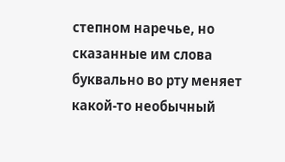степном наречье, но сказанные им слова буквально во рту меняет какой-то необычный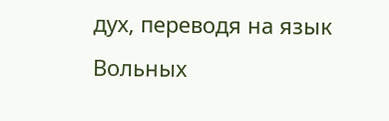дух, переводя на язык Вольных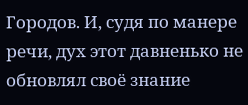Городов. И, судя по манере речи, дух этот давненько не обновлял своё знание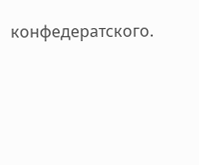конфедератского.